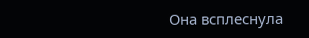Она всплеснула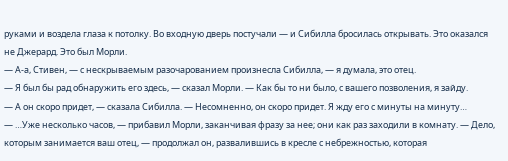руками и воздела глаза к потолку. Во входную дверь постучали — и Сибилла бросилась открывать. Это оказался не Джерард. Это был Морли.
— А-а, Стивен, — с нескрываемым разочарованием произнесла Сибилла, — я думала, это отец.
— Я был бы рад обнаружить его здесь, — сказал Морли. — Как бы то ни было, с вашего позволения, я зайду.
— А он скоро придет, — сказала Сибилла. — Несомненно, он скоро придет. Я жду его с минуты на минуту…
— …Уже несколько часов, — прибавил Морли, заканчивая фразу за нее; они как раз заходили в комнату. — Дело, которым занимается ваш отец, — продолжал он, развалившись в кресле с небрежностью, которая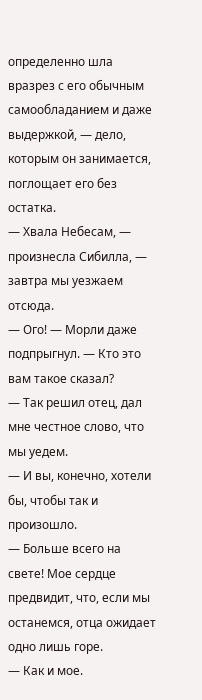определенно шла вразрез с его обычным самообладанием и даже выдержкой, — дело, которым он занимается, поглощает его без остатка.
— Хвала Небесам, — произнесла Сибилла, — завтра мы уезжаем отсюда.
— Ого! — Морли даже подпрыгнул. — Кто это вам такое сказал?
— Так решил отец, дал мне честное слово, что мы уедем.
— И вы, конечно, хотели бы, чтобы так и произошло.
— Больше всего на свете! Мое сердце предвидит, что, если мы останемся, отца ожидает одно лишь горе.
— Как и мое.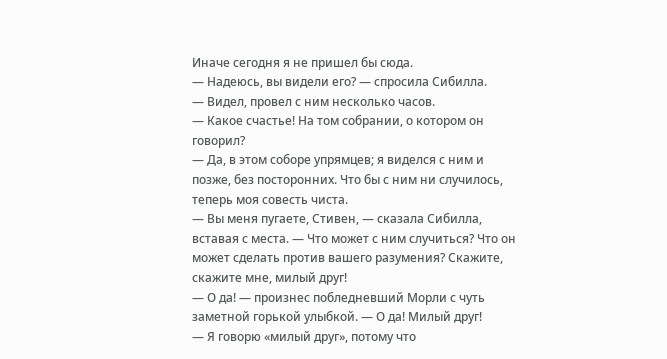Иначе сегодня я не пришел бы сюда.
— Надеюсь, вы видели его? — спросила Сибилла.
— Видел, провел с ним несколько часов.
— Какое счастье! На том собрании, о котором он говорил?
— Да, в этом соборе упрямцев; я виделся с ним и позже, без посторонних. Что бы с ним ни случилось, теперь моя совесть чиста.
— Вы меня пугаете, Стивен, — сказала Сибилла, вставая с места. — Что может с ним случиться? Что он может сделать против вашего разумения? Скажите, скажите мне, милый друг!
— О да! — произнес побледневший Морли с чуть заметной горькой улыбкой. — О да! Милый друг!
— Я говорю «милый друг», потому что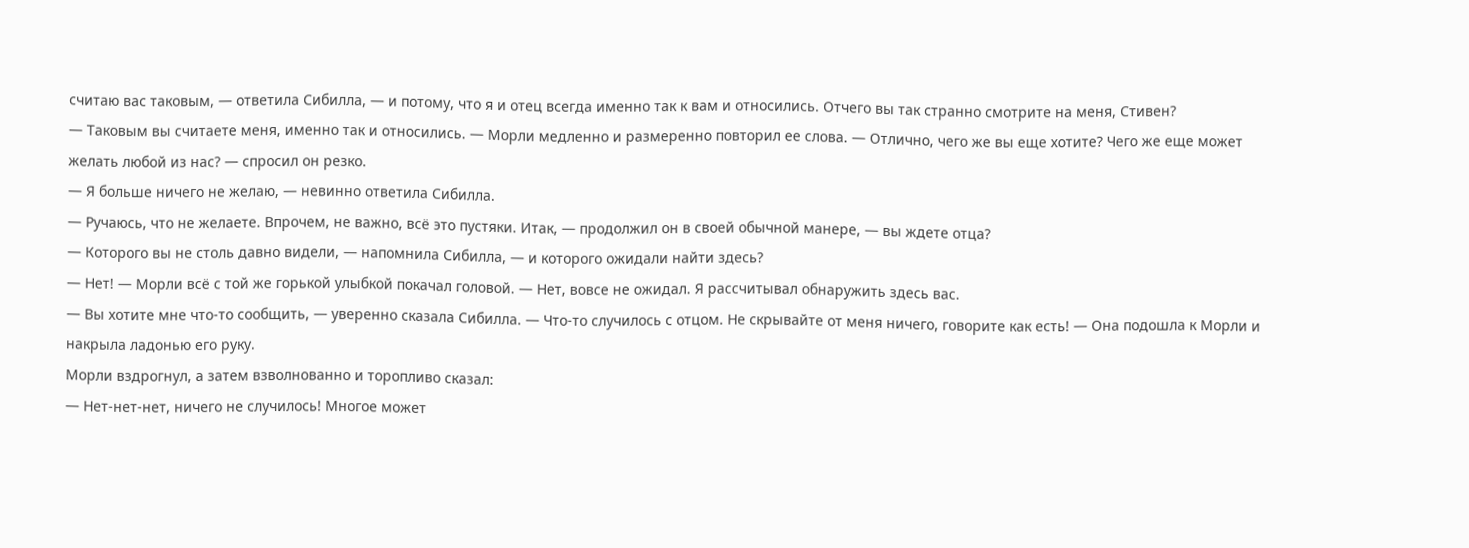считаю вас таковым, — ответила Сибилла, — и потому, что я и отец всегда именно так к вам и относились. Отчего вы так странно смотрите на меня, Стивен?
— Таковым вы считаете меня, именно так и относились. — Морли медленно и размеренно повторил ее слова. — Отлично, чего же вы еще хотите? Чего же еще может желать любой из нас? — спросил он резко.
— Я больше ничего не желаю, — невинно ответила Сибилла.
— Ручаюсь, что не желаете. Впрочем, не важно, всё это пустяки. Итак, — продолжил он в своей обычной манере, — вы ждете отца?
— Которого вы не столь давно видели, — напомнила Сибилла, — и которого ожидали найти здесь?
— Нет! — Морли всё с той же горькой улыбкой покачал головой. — Нет, вовсе не ожидал. Я рассчитывал обнаружить здесь вас.
— Вы хотите мне что-то сообщить, — уверенно сказала Сибилла. — Что-то случилось с отцом. Не скрывайте от меня ничего, говорите как есть! — Она подошла к Морли и накрыла ладонью его руку.
Морли вздрогнул, а затем взволнованно и торопливо сказал:
— Нет-нет-нет, ничего не случилось! Многое может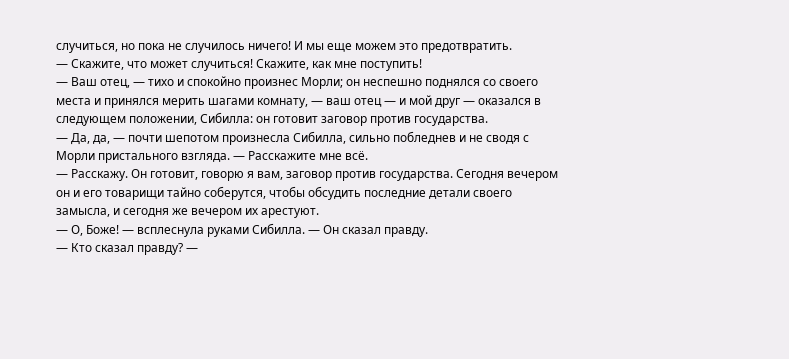случиться, но пока не случилось ничего! И мы еще можем это предотвратить.
— Скажите, что может случиться! Скажите, как мне поступить!
— Ваш отец, — тихо и спокойно произнес Морли; он неспешно поднялся со своего места и принялся мерить шагами комнату, — ваш отец — и мой друг — оказался в следующем положении, Сибилла: он готовит заговор против государства.
— Да, да, — почти шепотом произнесла Сибилла, сильно побледнев и не сводя с Морли пристального взгляда. — Расскажите мне всё.
— Расскажу. Он готовит, говорю я вам, заговор против государства. Сегодня вечером он и его товарищи тайно соберутся, чтобы обсудить последние детали своего замысла, и сегодня же вечером их арестуют.
— О, Боже! — всплеснула руками Сибилла. — Он сказал правду.
— Кто сказал правду? —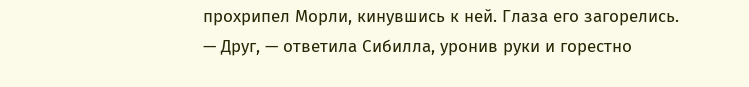прохрипел Морли, кинувшись к ней. Глаза его загорелись.
— Друг, — ответила Сибилла, уронив руки и горестно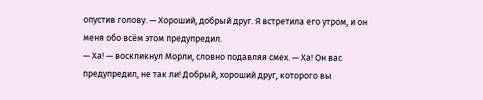опустив голову. — Хороший, добрый друг. Я встретила его утром, и он меня обо всём этом предупредил.
— Ха! — воскликнул Морли, словно подавляя смех. — Ха! Он вас предупредил, не так ли! Добрый, хороший друг, которого вы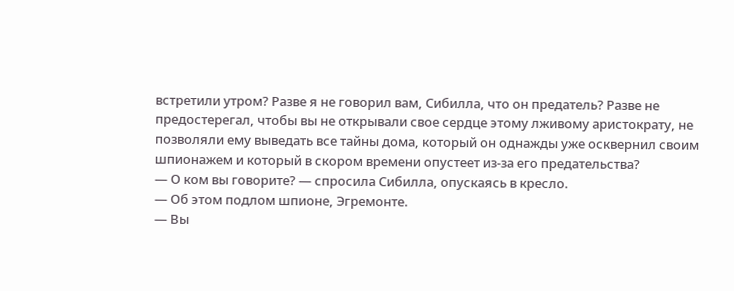встретили утром? Разве я не говорил вам, Сибилла, что он предатель? Разве не предостерегал, чтобы вы не открывали свое сердце этому лживому аристократу, не позволяли ему выведать все тайны дома, который он однажды уже осквернил своим шпионажем и который в скором времени опустеет из-за его предательства?
— О ком вы говорите? — спросила Сибилла, опускаясь в кресло.
— Об этом подлом шпионе, Эгремонте.
— Вы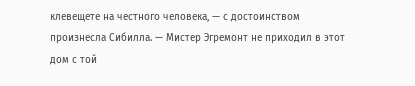клевещете на честного человека, — с достоинством произнесла Сибилла. — Мистер Эгремонт не приходил в этот дом с той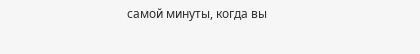самой минуты, когда вы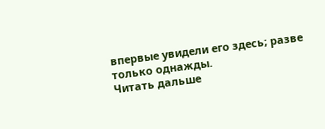впервые увидели его здесь; разве только однажды.
Читать дальше